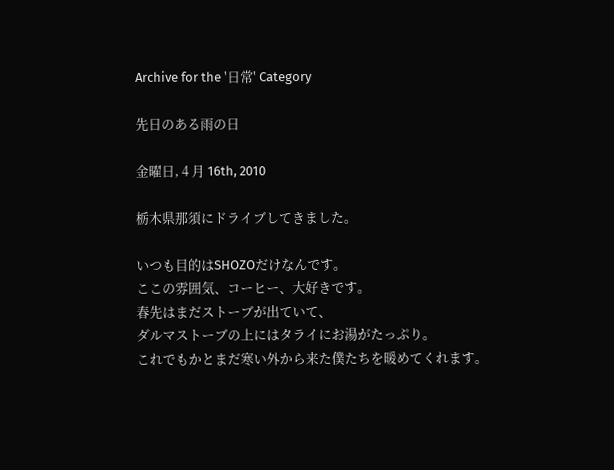Archive for the '日常' Category

先日のある雨の日

金曜日, 4 月 16th, 2010

栃木県那須にドライブしてきました。

いつも目的はSHOZOだけなんです。
ここの雰囲気、コーヒー、大好きです。
春先はまだストーブが出ていて、
ダルマストーブの上にはタライにお湯がたっぷり。
これでもかとまだ寒い外から来た僕たちを暖めてくれます。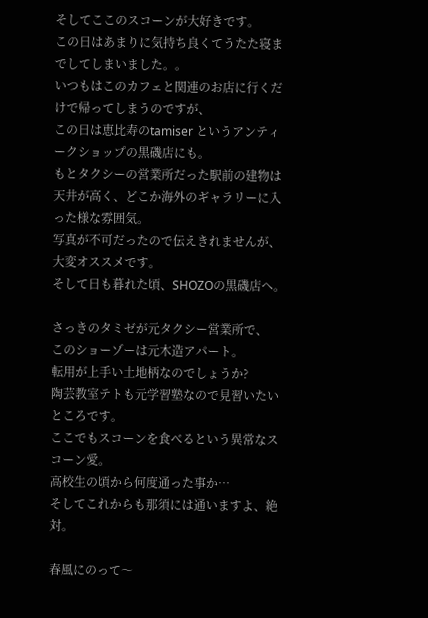そしてここのスコーンが大好きです。
この日はあまりに気持ち良くてうたた寝までしてしまいました。。
いつもはこのカフェと関連のお店に行くだけで帰ってしまうのですが、
この日は恵比寿のtamiser というアンティークショップの黒磯店にも。
もとタクシーの営業所だった駅前の建物は天井が高く、どこか海外のギャラリーに入った様な雰囲気。
写真が不可だったので伝えきれませんが、大変オススメです。
そして日も暮れた頃、SHOZOの黒磯店へ。

さっきのタミゼが元タクシー営業所で、
このショーゾーは元木造アパート。
転用が上手い土地柄なのでしょうか?
陶芸教室テトも元学習塾なので見習いたいところです。
ここでもスコーンを食べるという異常なスコーン愛。
高校生の頃から何度通った事か…
そしてこれからも那須には通いますよ、絶対。

春風にのって〜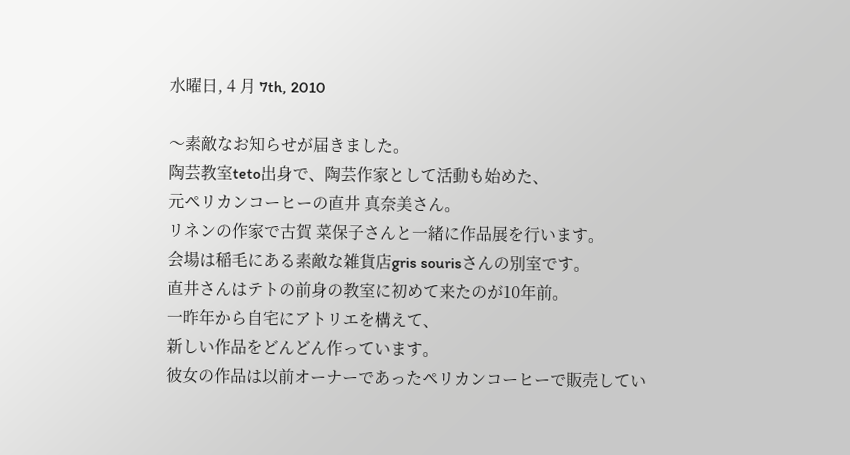水曜日, 4 月 7th, 2010

〜素敵なお知らせが届きました。
陶芸教室teto出身で、陶芸作家として活動も始めた、
元ペリカンコーヒーの直井 真奈美さん。
リネンの作家で古賀 菜保子さんと一緒に作品展を行います。
会場は稲毛にある素敵な雑貨店gris sourisさんの別室です。
直井さんはテトの前身の教室に初めて来たのが10年前。
一昨年から自宅にアトリエを構えて、
新しい作品をどんどん作っています。
彼女の作品は以前オーナーであったペリカンコーヒーで販売してい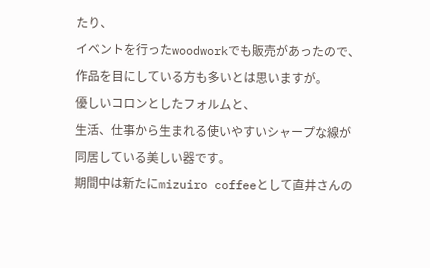たり、
イベントを行ったwoodworkでも販売があったので、
作品を目にしている方も多いとは思いますが。
優しいコロンとしたフォルムと、
生活、仕事から生まれる使いやすいシャープな線が同居している美しい器です。
期間中は新たにmizuiro coffeeとして直井さんの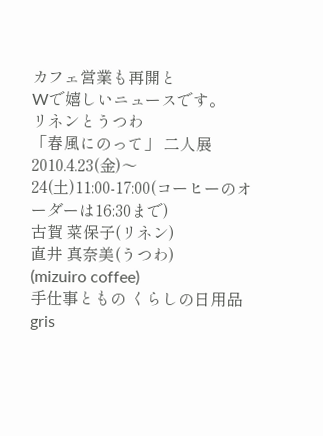カフェ営業も再開と
Wで嬉しいニュースです。
リネンとうつわ
「春風にのって」 二人展
2010.4.23(金)〜24(土)11:00-17:00(コーヒーのオーダーは16:30まで)
古賀 菜保子(リネン)
直井 真奈美(うつわ)
(mizuiro coffee)
手仕事ともの くらしの日用品gris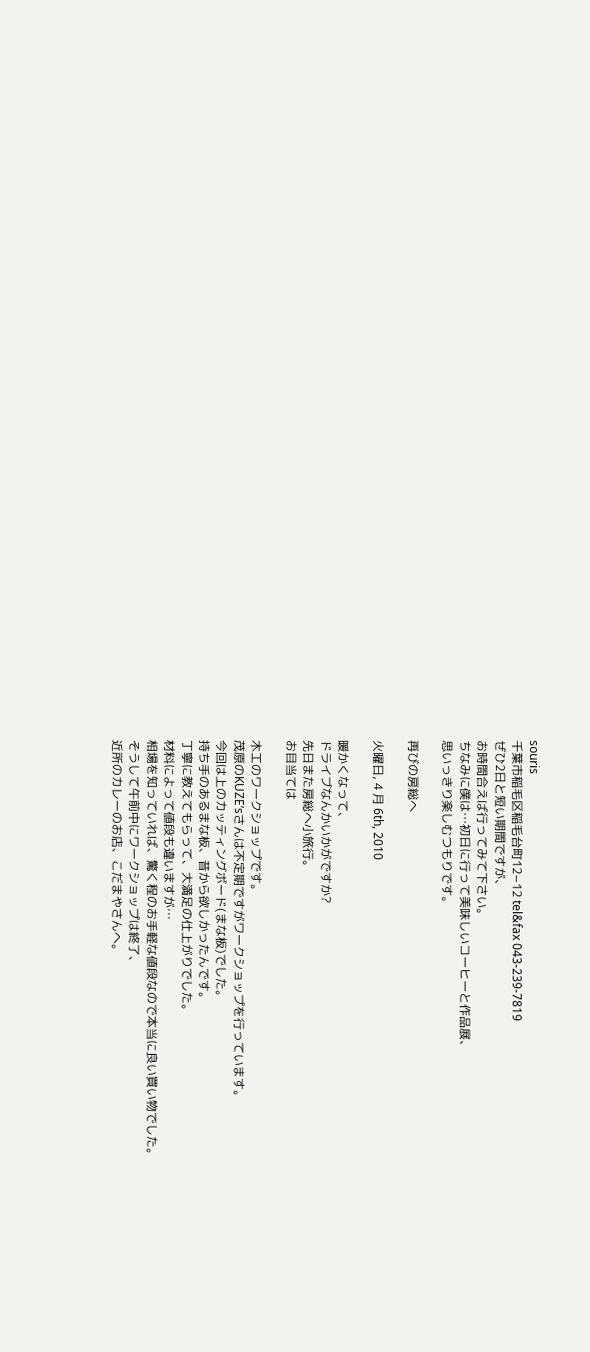souris
千葉市稲毛区稲毛台町12−12 tel&fax 043-239-7819
ぜひ2日と短い期間ですが、
お時間合えば行ってみて下さい。
ちなみに僕は…初日に行って美味しいコーヒーと作品展、
思いっきり楽しむつもりです。

再びの房総へ

火曜日, 4 月 6th, 2010

暖かくなって、
ドライブなんかいかがですか?
先日また房総へ小旅行。
お目当ては

木工のワークショップです。
茂原のKUZE’sさんは不定期ですがワークショップを行っています。
今回は上のカッティングボード(まな板)でした。
持ち手のあるまな板、昔から欲しかったんです。
丁寧に教えてもらって、大満足の仕上がりでした。
材料によって値段も違いますが…
相場を知っていれば、驚く程のお手軽な値段なので本当に良い買い物でした。
そうして午前中にワークショップは終了、
近所のカレーのお店、こだまやさんへ。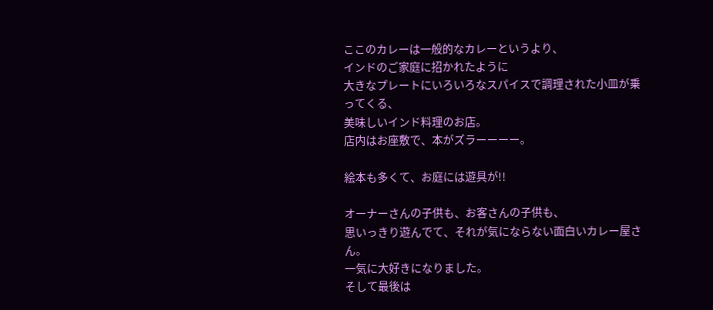ここのカレーは一般的なカレーというより、
インドのご家庭に招かれたように
大きなプレートにいろいろなスパイスで調理された小皿が乗ってくる、
美味しいインド料理のお店。
店内はお座敷で、本がズラーーーー。

絵本も多くて、お庭には遊具が!!

オーナーさんの子供も、お客さんの子供も、
思いっきり遊んでて、それが気にならない面白いカレー屋さん。
一気に大好きになりました。
そして最後は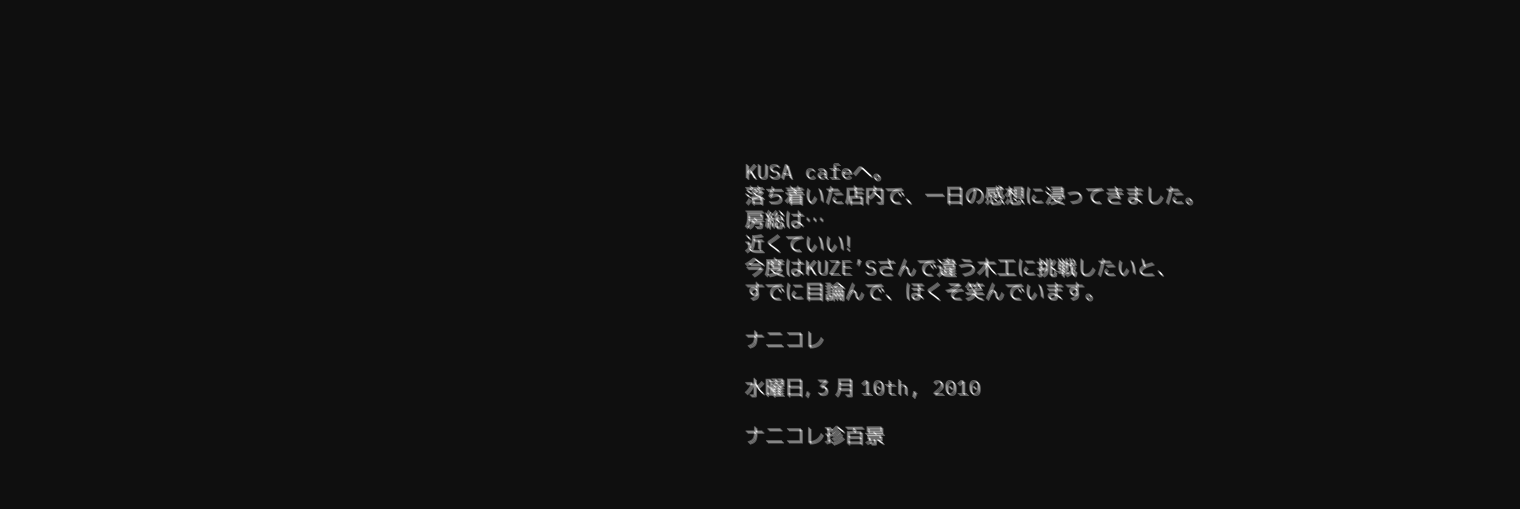KUSA cafeへ。
落ち着いた店内で、一日の感想に浸ってきました。
房総は…
近くていい!
今度はKUZE’Sさんで違う木工に挑戦したいと、
すでに目論んで、ほくそ笑んでいます。

ナニコレ

水曜日, 3 月 10th, 2010

ナニコレ珍百景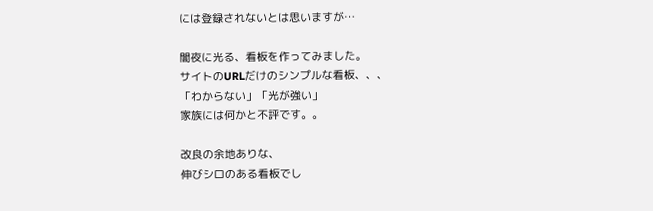には登録されないとは思いますが…

闇夜に光る、看板を作ってみました。
サイトのURLだけのシンプルな看板、、、
「わからない」「光が強い」
家族には何かと不評です。。

改良の余地ありな、
伸びシロのある看板でし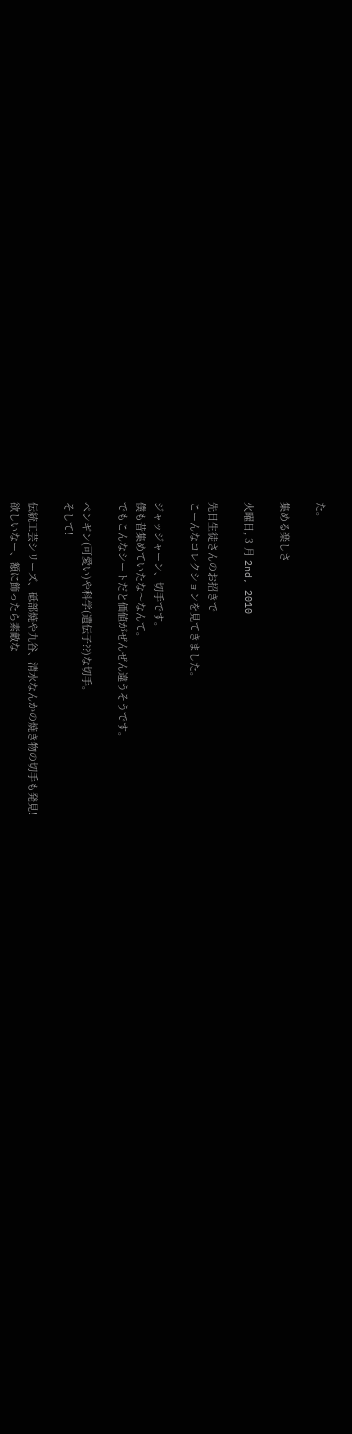た。

集める楽しさ

火曜日, 3 月 2nd, 2010

先日生徒さんのお招きで
こーんなコレクションを見てきました。

ジャッジャーン、切手です。
僕も昔集めていたな〜なんて。
でもこんなシートだと価値がぜんぜん違うそうです。

ペンギン(可愛い)や科学(遺伝子??)な切手。
そして!

伝統工芸シリーズ、砥部焼や九谷、清水なんかの焼き物の切手も発見!
欲しいなー、額に飾ったら素敵な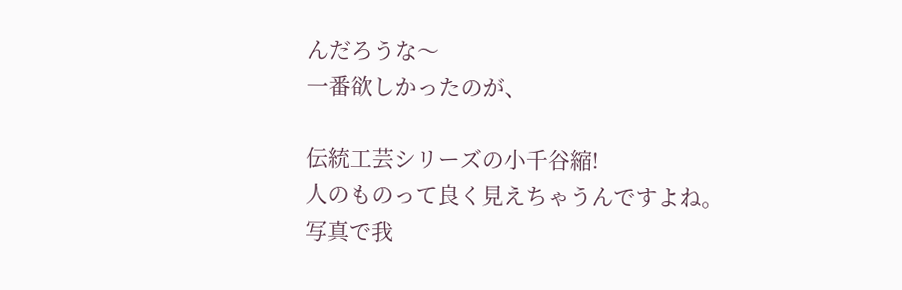んだろうな〜
一番欲しかったのが、

伝統工芸シリーズの小千谷縮!
人のものって良く見えちゃうんですよね。
写真で我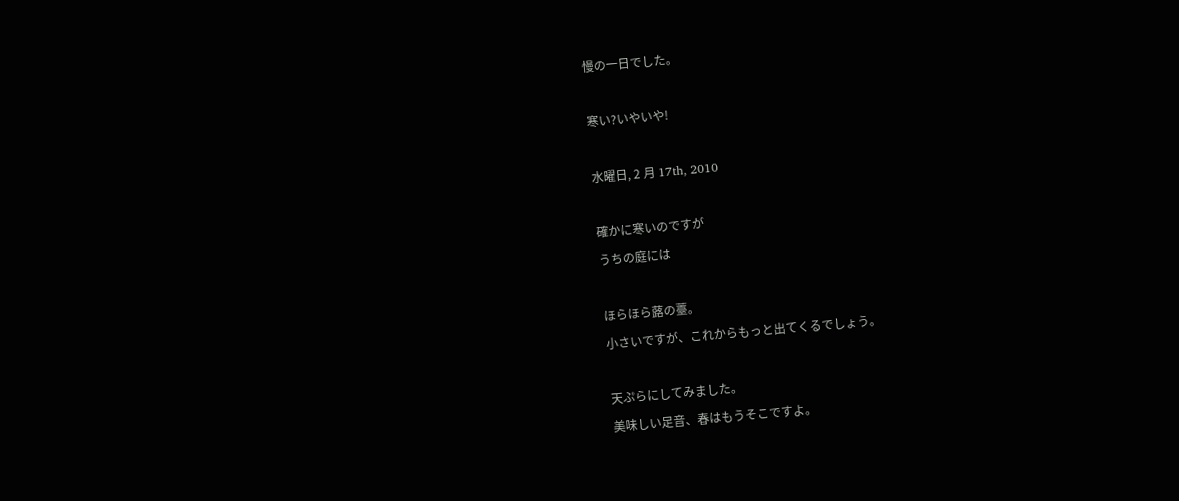慢の一日でした。

寒い?いやいや!

水曜日, 2 月 17th, 2010

確かに寒いのですが
うちの庭には

ほらほら蕗の薹。
小さいですが、これからもっと出てくるでしょう。

天ぷらにしてみました。
美味しい足音、春はもうそこですよ。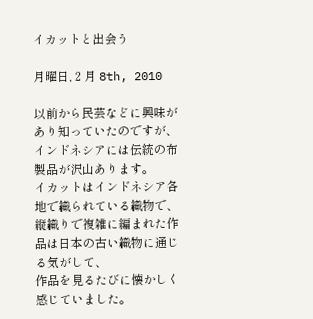イカットと出会う

月曜日, 2 月 8th, 2010

以前から民芸などに興味があり知っていたのですが、
インドネシアには伝統の布製品が沢山あります。
イカットはインドネシア各地で織られている織物で、
縦織りで複雑に編まれた作品は日本の古い織物に通じる気がして、
作品を見るたびに懐かしく感じていました。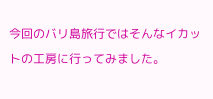今回のバリ島旅行ではそんなイカットの工房に行ってみました。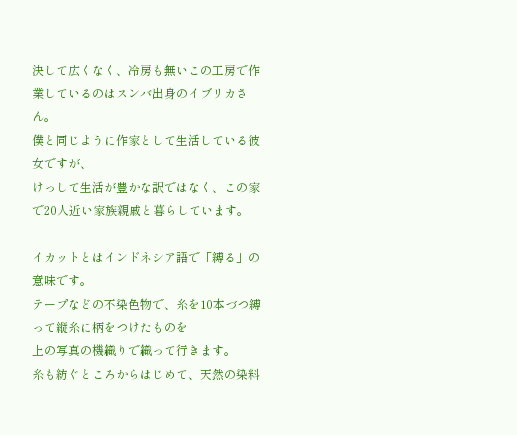決して広くなく、冷房も無いこの工房で作業しているのはスンバ出身のイブリカさん。
僕と同じように作家として生活している彼女ですが、
けっして生活が豊かな訳ではなく、この家で20人近い家族親戚と暮らしています。

イカットとはインドネシア語で「縛る」の意味です。
テープなどの不染色物で、糸を10本づつ縛って縦糸に柄をつけたものを
上の写真の機織りで織って行きます。
糸も紡ぐところからはじめて、天然の染料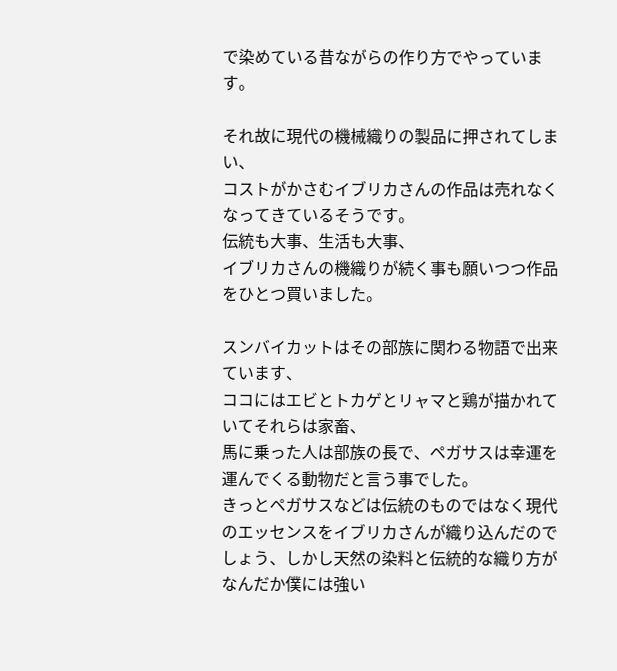で染めている昔ながらの作り方でやっています。

それ故に現代の機械織りの製品に押されてしまい、
コストがかさむイブリカさんの作品は売れなくなってきているそうです。
伝統も大事、生活も大事、
イブリカさんの機織りが続く事も願いつつ作品をひとつ買いました。

スンバイカットはその部族に関わる物語で出来ています、
ココにはエビとトカゲとリャマと鶏が描かれていてそれらは家畜、
馬に乗った人は部族の長で、ペガサスは幸運を運んでくる動物だと言う事でした。
きっとペガサスなどは伝統のものではなく現代のエッセンスをイブリカさんが織り込んだのでしょう、しかし天然の染料と伝統的な織り方がなんだか僕には強い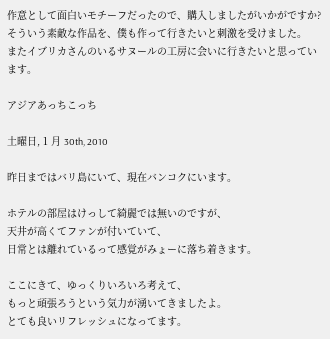作意として面白いモチーフだったので、購入しましたがいかがですか?
そういう素敵な作品を、僕も作って行きたいと刺激を受けました。
またイブリカさんのいるサヌールの工房に会いに行きたいと思っています。

アジアあっちこっち

土曜日, 1 月 30th, 2010

昨日まではバリ島にいて、現在バンコクにいます。

ホテルの部屋はけっして綺麗では無いのですが、
天井が高くてファンが付いていて、
日常とは離れているって感覚がみょーに落ち着きます。

ここにきて、ゆっくりいろいろ考えて、
もっと頑張ろうという気力が湧いてきましたよ。
とても良いリフレッシュになってます。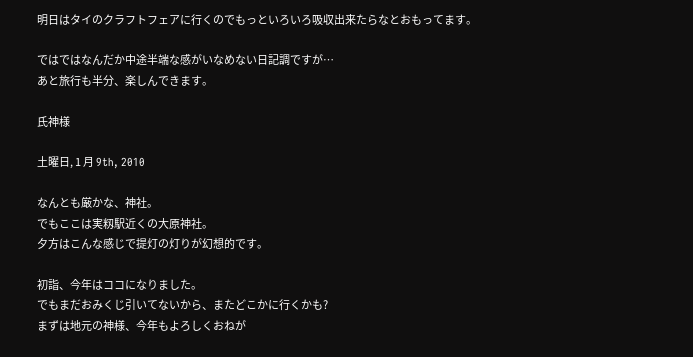明日はタイのクラフトフェアに行くのでもっといろいろ吸収出来たらなとおもってます。

ではではなんだか中途半端な感がいなめない日記調ですが…
あと旅行も半分、楽しんできます。

氏神様

土曜日, 1 月 9th, 2010

なんとも厳かな、神社。
でもここは実籾駅近くの大原神社。
夕方はこんな感じで提灯の灯りが幻想的です。

初詣、今年はココになりました。
でもまだおみくじ引いてないから、またどこかに行くかも?
まずは地元の神様、今年もよろしくおねが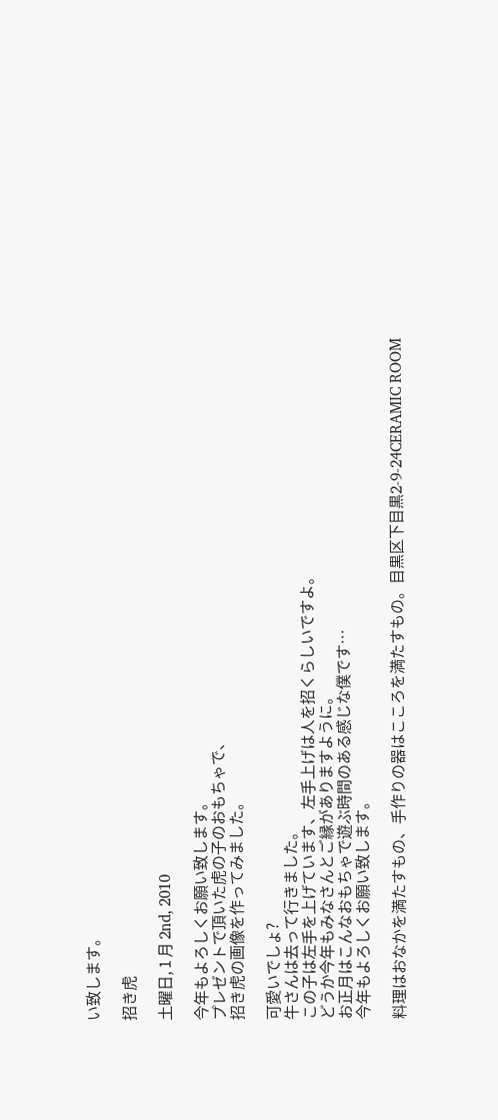い致します。

招き虎

土曜日, 1 月 2nd, 2010

今年もよろしくお願い致します。
プレゼントで頂いた虎の子のおもちゃで、
招き虎の画像を作ってみました。

可愛いでしょ?
牛さんは去って行きました。
この子は左手を上げています、左手上げは人を招くらしいですよ。
どうか今年もみなさんとご縁がありますように。
お正月はこんなおもちゃで遊ぶ時間のある感じな僕です…
今年もよろしくお願い致します。

料理はおなかを満たすもの、手作りの器はこころを満たすもの。目黒区下目黒2-9-24CERAMIC ROOM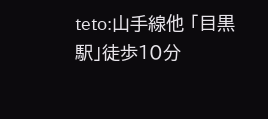teto:山手線他 「目黒駅」徒歩10分